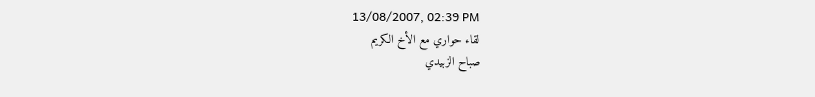13/08/2007, 02:39 PM
لقاء حواري مع الأخ الكريم
صباح الزبيدي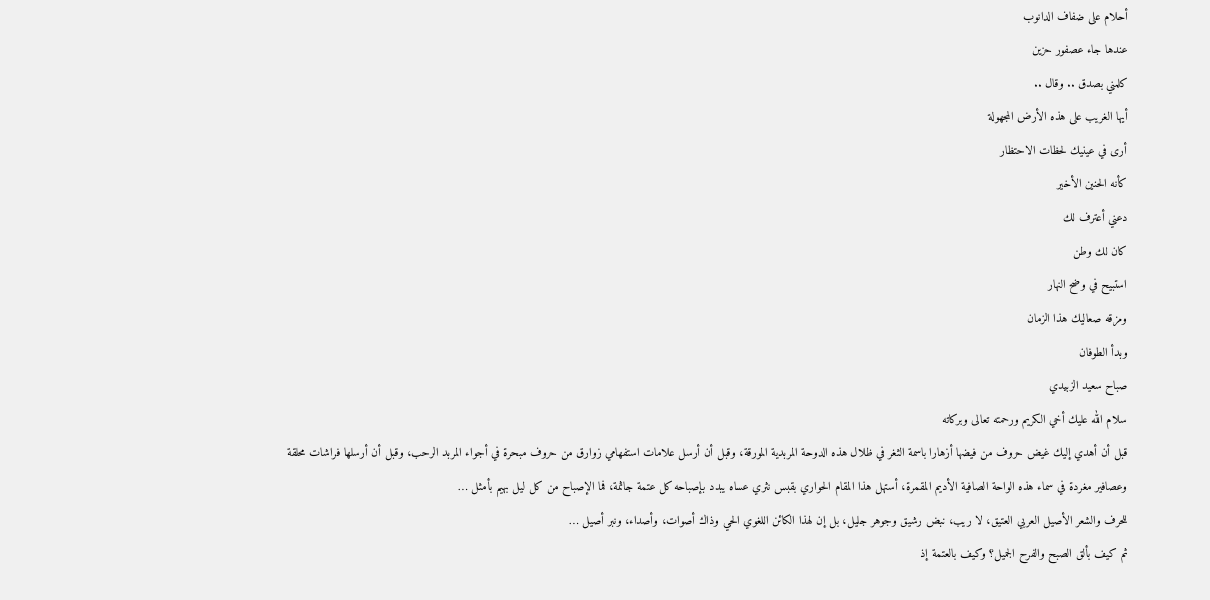أحلام على ضفاف الدانوب
عندها جاء عصفور حزين
كلمني بصدق .. وقال ..
أيها الغريب على هذه الأرض المجهولة
أرى في عينيك لحظات الاحتظار
كأنه الحنين الأخير
دعني أعترف لك
كان لك وطن
استبيح في وضح النهار
ومزقه صعاليك هذا الزمان
وبدأ الطوفان
صباح سعيد الزبيدي
سلام الله عليك أخي الكريم ورحمته تعالى وبركاته
قبل أن أهدي إليك غيض حروف من فيضها أزهارا باسمة الثغر في ظلال هذه الدوحة المربدية المورقة، وقبل أن أرسل علامات استفهامي زوارق من حروف مبحرة في أجواء المربد الرحب، وقبل أن أرسلها فراشات محلقة وعصافير مغردة في سماء هذه الواحة الصافية الأديم المقمرة، أستهل هذا المقام الحواري بقبس نثري عساه يبدد بإصباحه كل عتمة جاثمة، فما الإصباح من كل ليل بهيم بأمثل …
للحرف والشعر الأصيل العربي العتيق، لا ريب، نبض رشيق وجوهر جليل، بل إن لهذا الكائن اللغوي الحي وذاك أصوات، وأصداء، ونبر أصيل …
ثم كيف بألق الصبح والفرح الجميل؟ وكيف بالعتمة إذ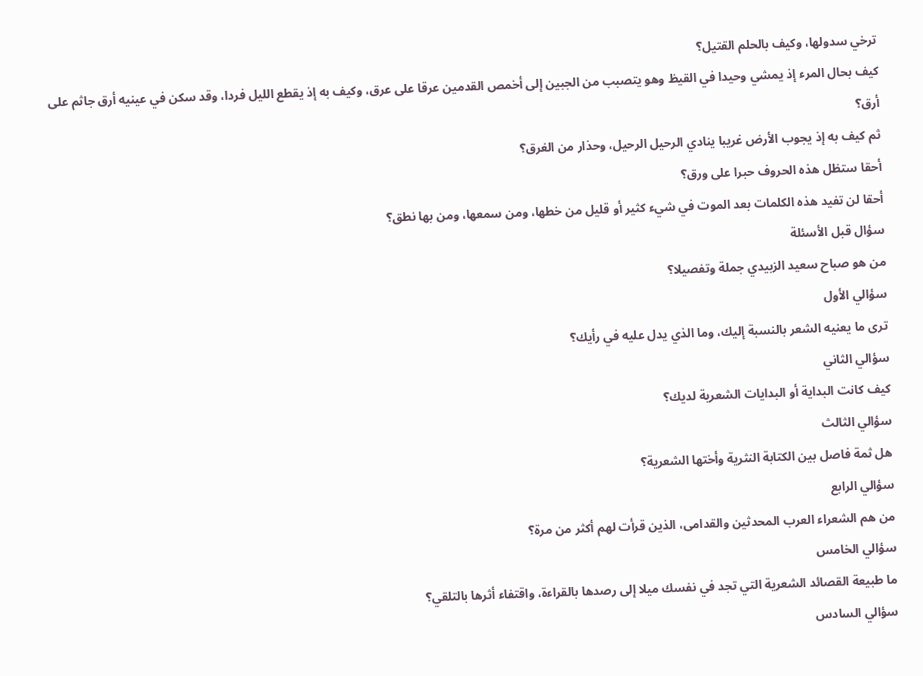ترخي سدولها، وكيف بالحلم القتيل؟
كيف بحال المرء إذ يمشي وحيدا في القيظ وهو يتصبب من الجبين إلى أخمص القدمين عرقا على عرق، وكيف به إذ يقطع الليل فردا، وقد سكن في عينيه أرق جاثم على أرق؟
ثم كيف به إذ يجوب الأرض غريبا ينادي الرحيل الرحيل، وحذار من الغرق؟
أحقا ستظل هذه الحروف حبرا على ورق؟
أحقا لن تفيد هذه الكلمات بعد الموت في شيء كثير أو قليل من خطها، ومن سمعها، ومن بها نطق؟
سؤال قبل الأسئلة
من هو صباح سعيد الزبيدي جملة وتفصيلا؟
سؤالي الأول
ترى ما يعنيه الشعر بالنسبة إليك، وما الذي يدل عليه في رأيك؟
سؤالي الثاني
كيف كانت البداية أو البدايات الشعرية لديك؟
سؤالي الثالث
هل ثمة فاصل بين الكتابة النثرية وأختها الشعرية؟
سؤالي الرابع
من هم الشعراء العرب المحدثين والقدامى، الذين قرأت لهم أكثر من مرة؟
سؤالي الخامس
ما طبيعة القصائد الشعرية التي تجد في نفسك ميلا إلى رصدها بالقراءة، واقتفاء أثرها بالتلقي؟
سؤالي السادس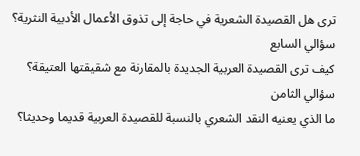ترى هل القصيدة الشعرية في حاجة إلى تذوق الأعمال الأدبية النثرية؟
سؤالي السابع
كيف ترى القصيدة العربية الجديدة بالمقارنة مع شقيقتها العتيقة؟
سؤالي الثامن
ما الذي يعنيه النقد الشعري بالنسبة للقصيدة العربية قديما وحديثا؟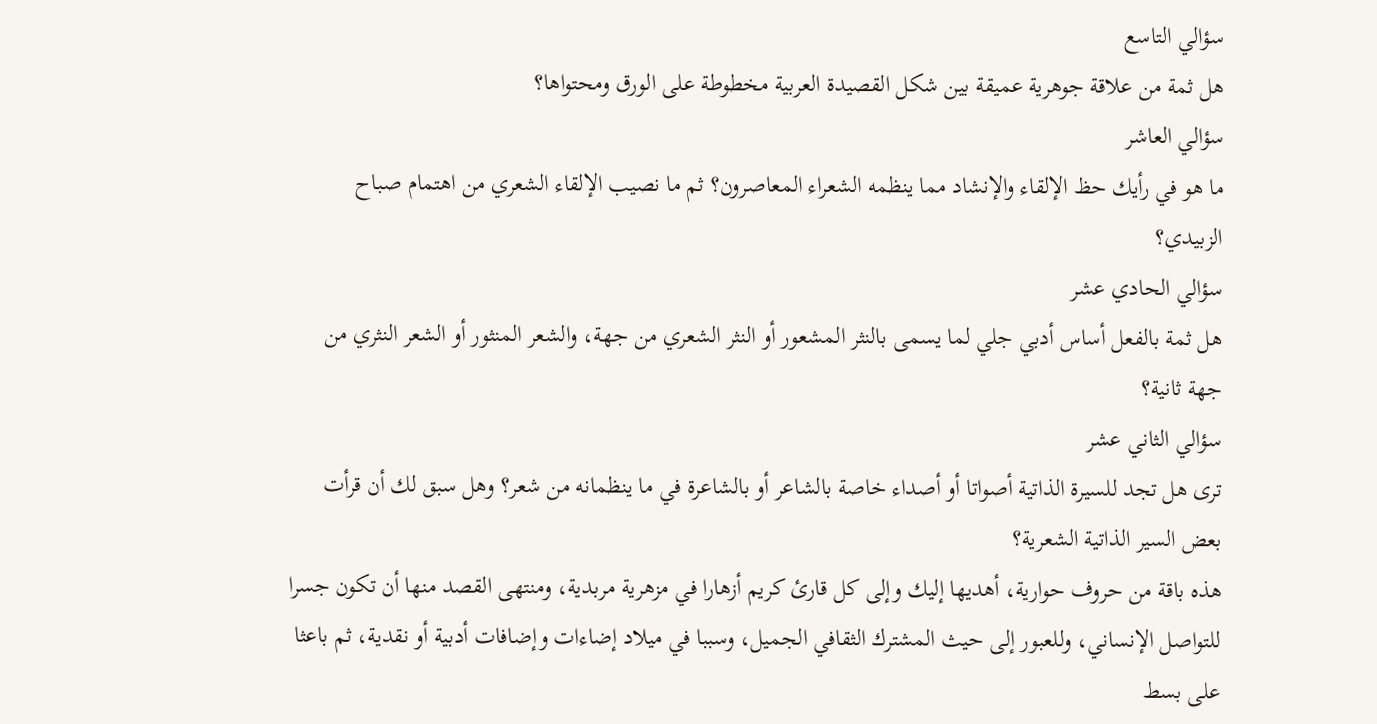سؤالي التاسع
هل ثمة من علاقة جوهرية عميقة بين شكل القصيدة العربية مخطوطة على الورق ومحتواها؟
سؤالي العاشر
ما هو في رأيك حظ الإلقاء والإنشاد مما ينظمه الشعراء المعاصرون؟ ثم ما نصيب الإلقاء الشعري من اهتمام صباح الزبيدي؟
سؤالي الحادي عشر
هل ثمة بالفعل أساس أدبي جلي لما يسمى بالنثر المشعور أو النثر الشعري من جهة، والشعر المنثور أو الشعر النثري من جهة ثانية؟
سؤالي الثاني عشر
ترى هل تجد للسيرة الذاتية أصواتا أو أصداء خاصة بالشاعر أو بالشاعرة في ما ينظمانه من شعر؟ وهل سبق لك أن قرأت بعض السير الذاتية الشعرية؟
هذه باقة من حروف حوارية، أهديها إليك وإلى كل قارئ كريم أزهارا في مزهرية مربدية، ومنتهى القصد منها أن تكون جسرا للتواصل الإنساني، وللعبور إلى حيث المشترك الثقافي الجميل، وسببا في ميلاد إضاءات وإضافات أدبية أو نقدية، ثم باعثا على بسط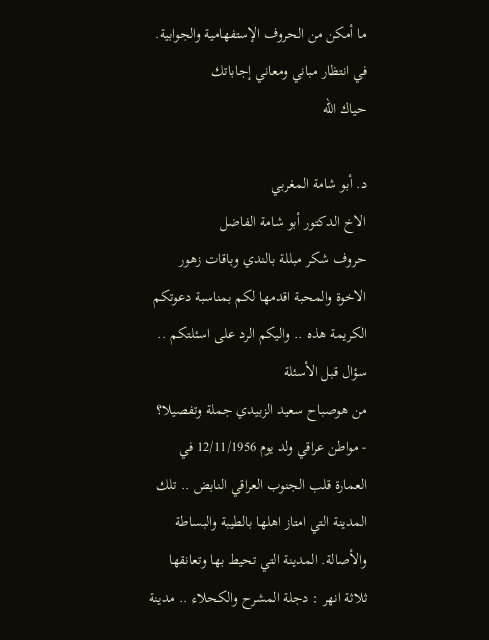ما أمكن من الحروف الإستفهامية والجوابية.
في انتظار مباني ومعاني إجاباتك
حياك الله

د. أبو شامة المغربي
الاخ الدكتور أبو شامة الفاضل
حروف شكر مبللة بالندي وباقات زهور الاخوة والمحبة اقدمها لكم بمناسبة دعوتكم الكريمة هذه .. واليكم الرد على اسئلتكم ..
سؤال قبل الأسئلة
من هوصباح سعيد الزبيدي جملة وتفصيلا؟
- مواطن عراقي ولد يوم 12/11/1956 في العمارة قلب الجنوب العراقي النابض .. تلك المدينة التي امتاز اهلها بالطيبة والبساطة والأصالة. المدينة التي تحيط بها وتعانقها ثلاثة انهر : دجلة المشرح والكحلاء .. مدينة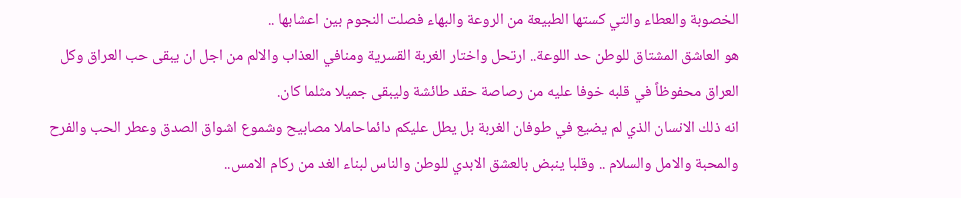الخصوبة والعطاء والتي كستها الطبيعة من الروعة والبهاء فصلت النجوم بين اعشابها ..
هو العاشق المشتاق للوطن حد اللوعة.. ارتحل واختار الغربة القسرية ومنافي العذاب والالم من اجل ان يبقى حب العراق وكل العراق محفوظاً في قلبه خوفا عليه من رصاصة حقد طائشة وليبقى جميلا مثلما كان.
انه ذلك الانسان الذي لم يضيع في طوفان الغربة بل يطل عليكم دائماحاملا مصابيح وشموع اشواق الصدق وعطر الحب والفرح والمحبة والامل والسلام .. وقلبا ينبض بالعشق الابدي للوطن والناس لبناء الغد من ركام الامس..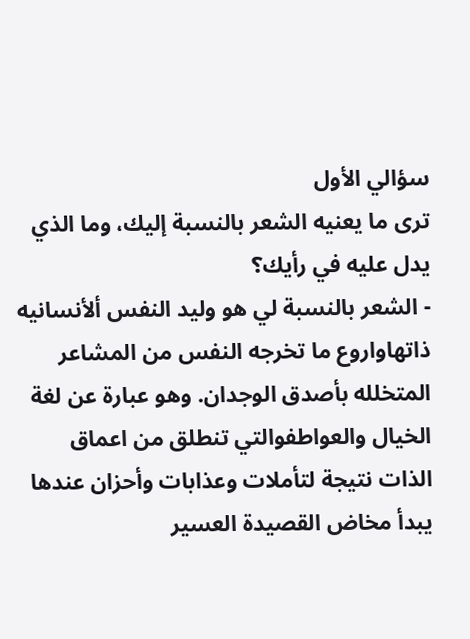سؤالي الأول
ترى ما يعنيه الشعر بالنسبة إليك، وما الذي يدل عليه في رأيك؟
- الشعر بالنسبة لي هو وليد النفس ألأنسانيه ذاتهاواروع ما تخرجه النفس من المشاعر المتخلله بأصدق الوجدان. وهو عبارة عن لغة الخيال والعواطفوالتي تنطلق من اعماق الذات نتيجة لتأملات وعذابات وأحزان عندها يبدأ مخاض القصيدة العسير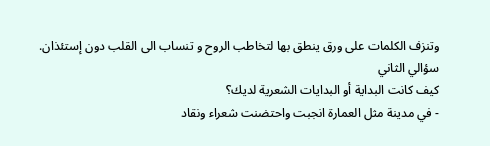وتنزف الكلمات على ورق ينطق بها لتخاطب الروح و تنساب الى القلب دون إستئذان.
سؤالي الثاني
كيف كانت البداية أو البدايات الشعرية لديك؟
- في مدينة مثل العمارة انجبت واحتضنت شعراء ونقاد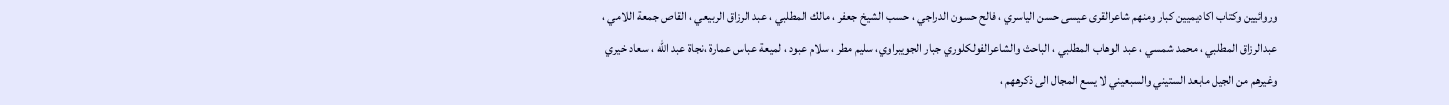وروائيين وكتاب اكاديميين كبار ومنهم شاعرالقرى عيسى حسن الياسري ، فالح حسون الدراجي ، حسب الشيخ جعفر ، مالك المطلبي ، عبد الرزاق الربيعي ، القاص جمعة اللامي ، عبدالرزاق المطلبي ، محمد شمسي ، عبد الوهاب المطلبي ، الباحث والشاعرالفولكلوري جبار الجويبراوي، سليم مطر ، سلام عبود ، لميعة عباس عمارة ،نجاة عبد الله ، سعاد خيري وغيرهم من الجيل مابعد الستيني والسبعيني لا يسع المجال الى ذكرههم ،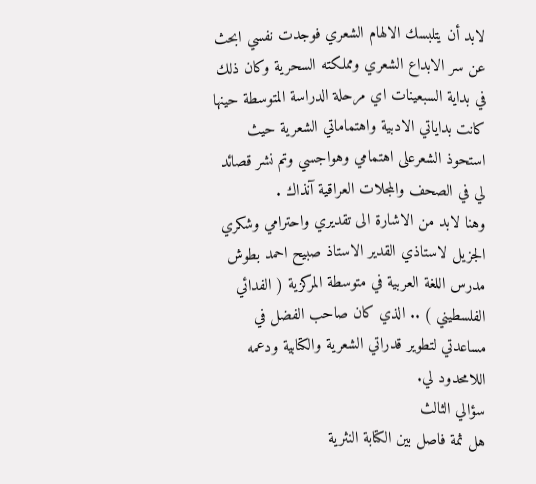لابد أن يتلبسك الالهام الشعري فوجدت نفسي ابحث عن سر الابداع الشعري ومملكته السحرية وكان ذلك في بداية السبعينات اي مرحلة الدراسة المتوسطة حينها كانت بداياتي الادبية واهتماماتي الشعرية حيث استحوذ الشعرعلى اهتمامي وهواجسي وتم نشر قصائد لي في الصحف والمجلات العراقية آنذاك .
وهنا لابد من الاشارة الى تقديري واحترامي وشكري الجزيل لاستاذي القدير الاستاذ صبيح احمد بطوش مدرس اللغة العربية في متوسطة المركزية ( الفدائي الفلسطيني ) .. الذي كان صاحب الفضل في مساعدتي لتطوير قدراتي الشعرية والكتابية ودعمه اللامحدود لي.
سؤالي الثالث
هل ثمة فاصل بين الكتابة النثرية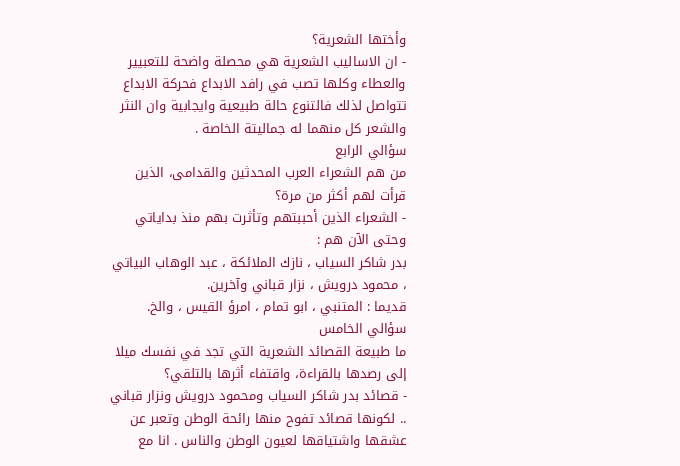وأختها الشعرية؟
- ان الاساليب الشعرية هي محصلة واضحة للتعبيير والعطاء وكلها تصب في رافد الابداع فحركة الابداع تتواصل لذلك فالتنوع حالة طبيعية وايجابية وان النثر والشعر كل منهما له جماليتة الخاصة .
سؤالي الرابع
من هم الشعراء العرب المحدثين والقدامى، الذين قرأت لهم أكثر من مرة؟
- الشعراء الذين أحببتهم وتأثرت بهم منذ بداياتي وحتى الآن هم :
بدر شاكر السياب ، نازك الملائكة ، عبد الوهاب البياتي ، محمود درويش ، نزار قباني وآخرين.
قديما : المتنبي ، ابو تمام ، امرؤ القيس ، والخ.
سؤالي الخامس
ما طبيعة القصائد الشعرية التي تجد في نفسك ميلا إلى رصدها بالقراءة، واقتفاء أثرها بالتلقي؟
- قصائد بدر شاكر السياب ومحمود درويش ونزار قباني .. لكونها قصائد تفوح منها رائحة الوطن وتعبر عن عشقها واشتياقها لعيون الوطن والناس . انا مع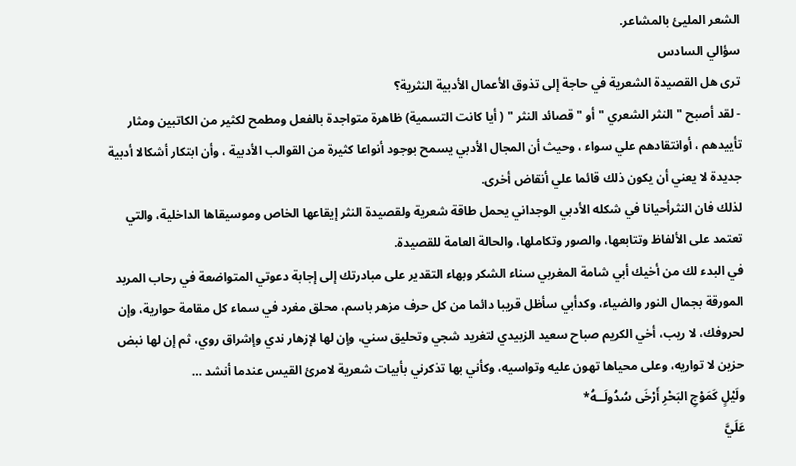الشعر المليئ بالمشاعر.
سؤالي السادس
ترى هل القصيدة الشعرية في حاجة إلى تذوق الأعمال الأدبية النثرية؟
- لقد أصبح " النثر الشعري " أو " قصائد النثر " ( أيا كانت التسمية) ظاهرة متواجدة بالفعل ومطمح لكثير من الكاتبين ومثار تأييدهم ، أوانتقادهم علي سواء ، وحيث أن المجال الأدبي يسمح بوجود أنواعا كثيرة من القوالب الأدبية ، وأن ابتكار أشكالا أدبية جديدة لا يعني أن يكون ذلك قائما علي أنقاض أخرى.
لذلك فان النثرأحيانا في شكله الأدبي الوجداني يحمل طاقة شعرية ولقصيدة النثر إيقاعها الخاص وموسيقاها الداخلية، والتي تعتمد على الألفاظ وتتابعها، والصور وتكاملها، والحالة العامة للقصيدة.
في البدء لك من أخيك أبي شامة المغربي سناء الشكر وبهاء التقدير على مبادرتك إلى إجابة دعوتي المتواضعة في رحاب المربد المورقة بجمال النور والضياء، وكدأبي سأظل قريبا دائما من كل حرف مزهر باسم، محلق مغرد في سماء كل مقامة حوارية، وإن لحروفك، لا ريب، أخي الكريم صباح سعيد الزبيدي لتغريد شجي وتحليق سني، وإن لها لإزهار ندي وإشراق روي، ثم إن لها نبض حزين لا تواريه، وعلى محياها تهون عليه وتواسيه، وكأني بها تذكرني بأبيات شعرية لامرئ القيس عندما أنشد …
ولَيْلٍ كَمَوْجِ البَحْرِ أَرْخَى سُدُولَــهُ*
عَلَيَّ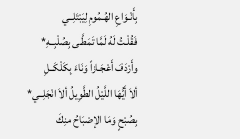بِأَنْـوَاعِ الهُـمُومِ لِيَبْتَلِــي
فَقُلْـتُ لَهُ لَمَّا تَمَطَّـى بِصُلْبِــهِ*
وأَرْدَفَ أَعْجَـازاً وَنَاءَ بِكَلْكَــلِ
ألاَ أَيُّهَا اللَّيْلُ الطَّوِيلُ ألاَ انْجَلِــي*
بِصُبْحٍ وَمَا الإصْبَاحُ منِكَ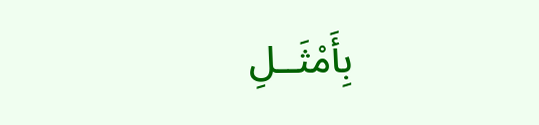بِأَمْثَــلِ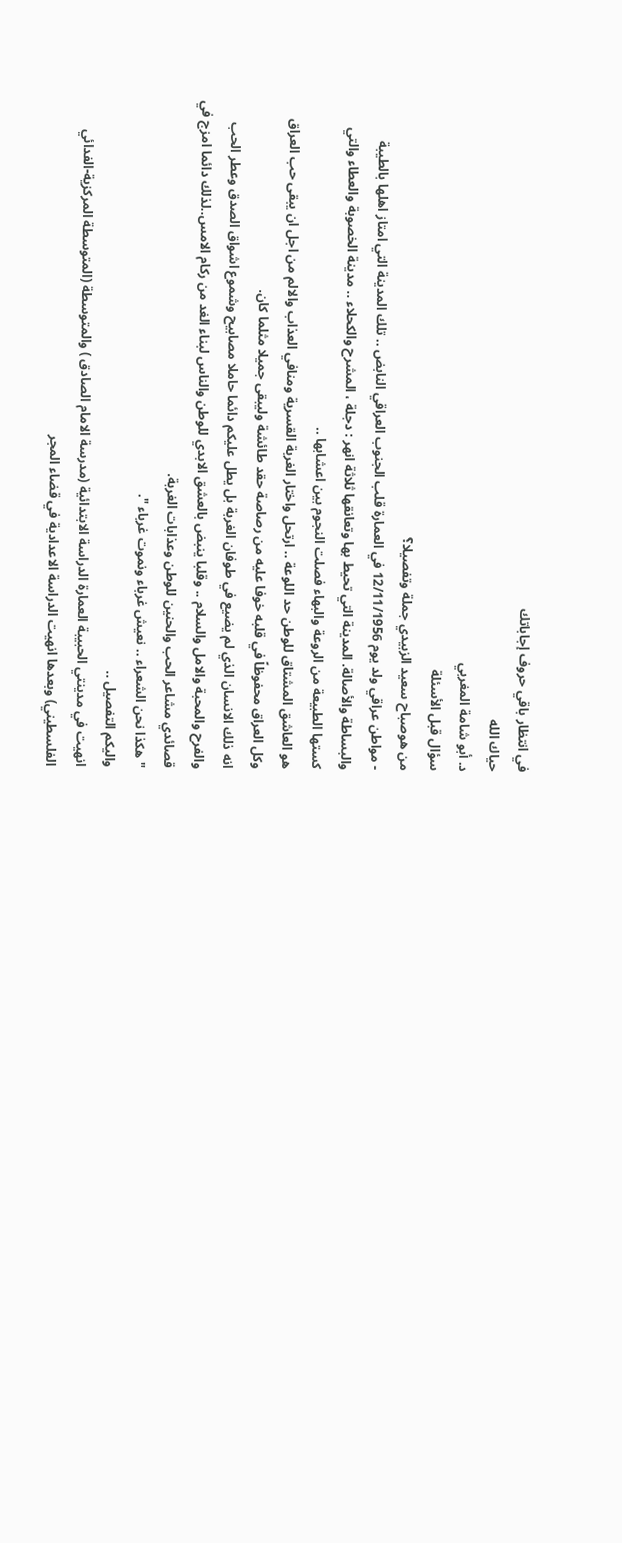في انتظار باقي حروف إجاباتك
حياك الله
د. أبو شامة المغربي
سؤال قبل الأسئلة
من هوصباح سعيد الزبيدي جملة وتفصيلا؟
- مواطن عراقي ولد يوم 12/11/1956 في العمارة قلب الجنوب العراقي النابض .. تلك المدينة التي امتاز اهلها بالطيبة والبساطة والأصالة. المدينة التي تحيط بها وتعانقها ثلاثة انهر : دجلة ، المشرح والكحلاء .. مدينة الخصوبة والعطاء والتي كستها الطبيعة من الروعة والبهاء فصلت النجوم بين اعشابها ..
هو العاشق المشتاق للوطن حد اللوعة .. ارتحل واختار الغربة القسرية ومنافي العذاب والالم من اجل ان يبقى حب العراق وكل العراق محفوظاً في قلبه خوفا عليه من رصاصة حقد طائشة وليبقى جميلا مثلما كان.
انه ذلك الانسان الذي لم يضيع في طوفان الغربة بل يطل عليكم دائما حاملا مصابيح وشموع اشواق الصدق وعطر الحب والفرح والمحبة والامل والسلام .. وقلبا ينبض بالعشق الابدي للوطن والناس لبناء الغد من ركام الامس..لذلك دائما امزج في قصائدي مشاعر الحب والحنين للوطن وعذابات الغربة.
" هكذا نحن الشعراء .. نعيش غرباء ونموت غرباء ".
واليكم التفصيل ..
انهيت في مدينتي الحبيبة العمارة الدراسة الابتدائية (مدرسة الامام الصادق ) والمتوسطة (المتوسطة المركزية-الفدائي الفلسطيني) وبعدها انهيت الدراسة الاعدادية في قضاء المجر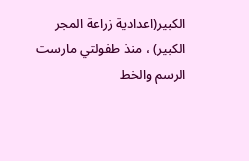الكبير(اعدادية زراعة المجر الكبير) ، منذ طفولتي مارست الرسم والخط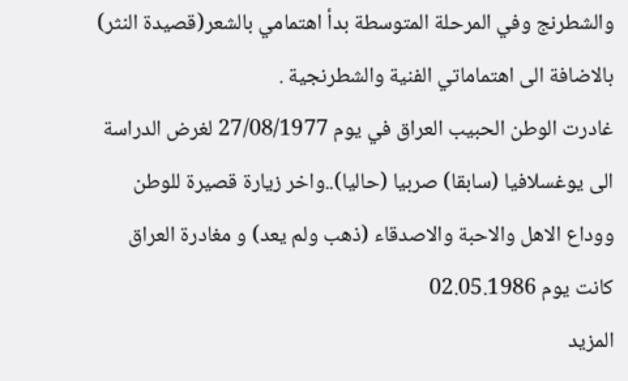والشطرنج وفي المرحلة المتوسطة بدأ اهتمامي بالشعر(قصيدة النثر) بالاضافة الى اهتماماتي الفنية والشطرنجية .
غادرت الوطن الحبيب العراق في يوم 27/08/1977 لغرض الدراسة الى يوغسلافيا (سابقا) صربيا (حاليا)..واخر زيارة قصيرة للوطن ووداع الاهل والاحبة والاصدقاء (ذهب ولم يعد) و مغادرة العراق كانت يوم 02.05.1986
المزيد